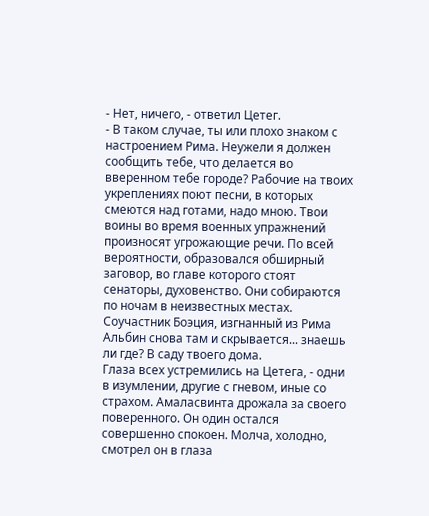- Нет, ничего, - ответил Цетег.
- В таком случае, ты или плохо знаком с настроением Рима. Неужели я должен сообщить тебе, что делается во вверенном тебе городе? Рабочие на твоих укреплениях поют песни, в которых смеются над готами, надо мною. Твои воины во время военных упражнений произносят угрожающие речи. По всей вероятности, образовался обширный заговор, во главе которого стоят сенаторы, духовенство. Они собираются по ночам в неизвестных местах. Соучастник Боэция, изгнанный из Рима Альбин снова там и скрывается... знаешь ли где? В саду твоего дома.
Глаза всех устремились на Цетега, - одни в изумлении, другие с гневом, иные со страхом. Амаласвинта дрожала за своего поверенного. Он один остался совершенно спокоен. Молча, холодно, смотрел он в глаза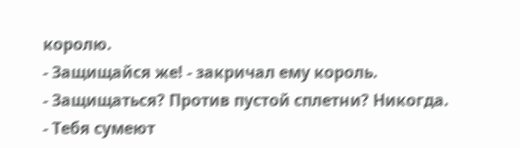королю.
- Защищайся же! - закричал ему король.
- Защищаться? Против пустой сплетни? Никогда.
- Тебя сумеют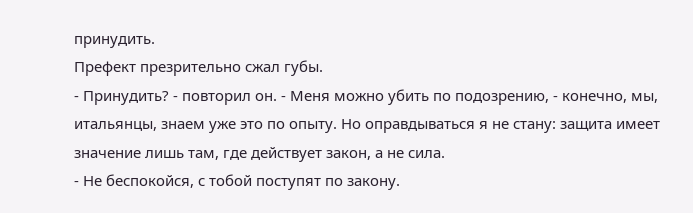принудить.
Префект презрительно сжал губы.
- Принудить? - повторил он. - Меня можно убить по подозрению, - конечно, мы, итальянцы, знаем уже это по опыту. Но оправдываться я не стану: защита имеет значение лишь там, где действует закон, а не сила.
- Не беспокойся, с тобой поступят по закону.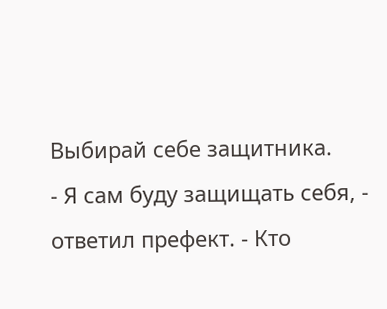Выбирай себе защитника.
- Я сам буду защищать себя, - ответил префект. - Кто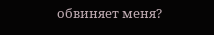обвиняет меня?